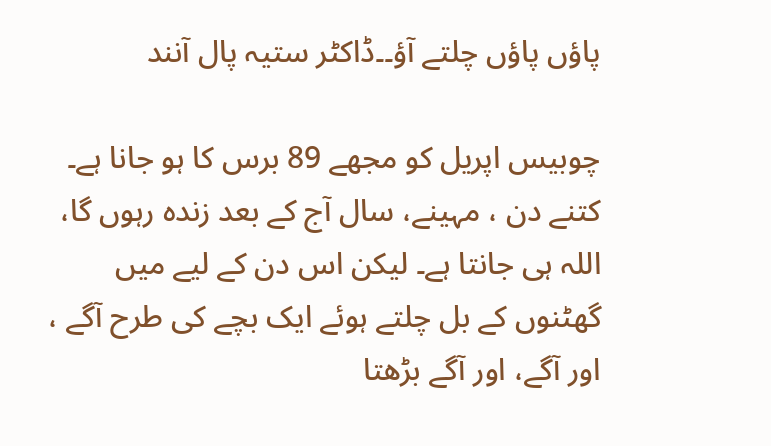پاؤں پاؤں چلتے آؤ۔۔ڈاکٹر ستیہ پال آنند

چوبیس اپریل کو مجھے 89 برس کا ہو جانا ہے۔ کتنے دن ، مہینے، سال آج کے بعد زندہ رہوں گا، اللہ ہی جانتا ہے۔ لیکن اس دن کے لیے میں گھٹنوں کے بل چلتے ہوئے ایک بچے کی طرح آگے ، اور آگے، اور آگے بڑھتا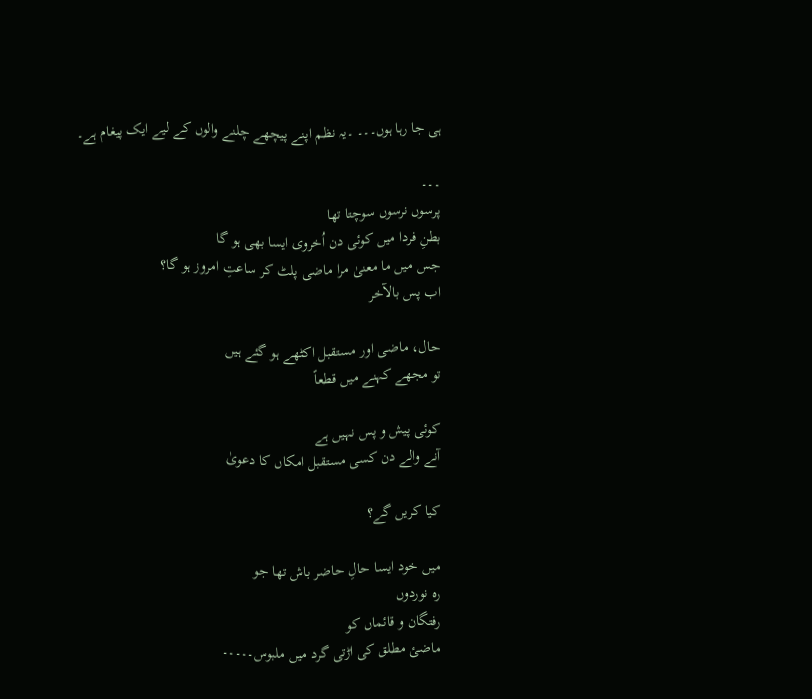ہی جا رہا ہوں۔۔۔ ۔یہ نظم اپنے پیچھے چلنے والوں کے لیے ایک پیغام ہے۔

۔۔۔
پرسوں نرسوں سوچتا تھا
بطنِ فردا میں کوئی دن اُخروی ایسا بھی ہو گا
جس میں ما معنیٰ مرا ماضی پلٹ کر ساعتِ امروز ہو گا؟
اب پس بالآخر

حال، ماضی اور مستقبل اکٹھے ہو گئے ہیں
تو مجھے کہنے میں قطعاً

کوئی پیش و پس نہیں ہے
آنے والے دن کسی مستقبل امکاں کا دعویٰ

کیا کریں گے؟

میں خود ایسا حالِ حاضر باش تھا جو
رہ نوردوں
رفتگان و قائماں کو
ماضئ مطلق کی اڑتی گرد میں ملبوس۔۔۔۔۔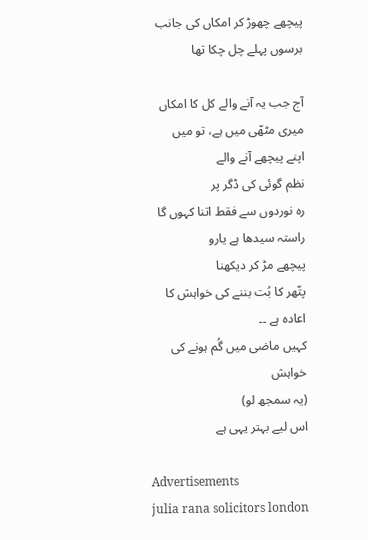پیچھے چھوڑ کر امکاں کی جانب
برسوں پہلے چل چکا تھا

آج جب یہ آنے والے کل کا امکاں
میری مٹھّی میں ہے، تو میں
اپنے پیچھے آنے والے
نظم گوئی کی ڈگر پر
رہ نوردوں سے فقط اتنا کہوں گا
راستہ سیدھا ہے یارو
پیچھے مڑ کر دیکھنا
پتّھر کا بُت بننے کی خواہش کا اعادہ ہے ۔۔
کہیں ماضی میں گُم ہونے کی خواہش
(یہ سمجھ لو)
اس لیے بہتر یہی ہے

Advertisements
julia rana solicitors london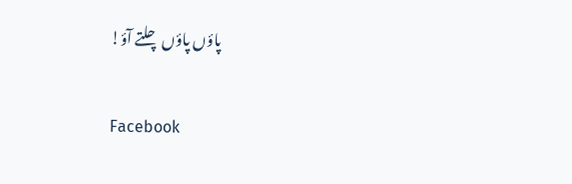پاؤں پاؤں چلتے آؤ!

Facebook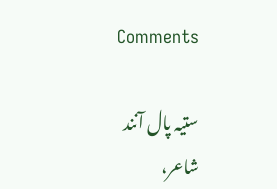Comments

ستیہ پال آنند
شاعر،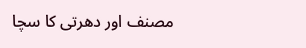مصنف اور دھرتی کا سچا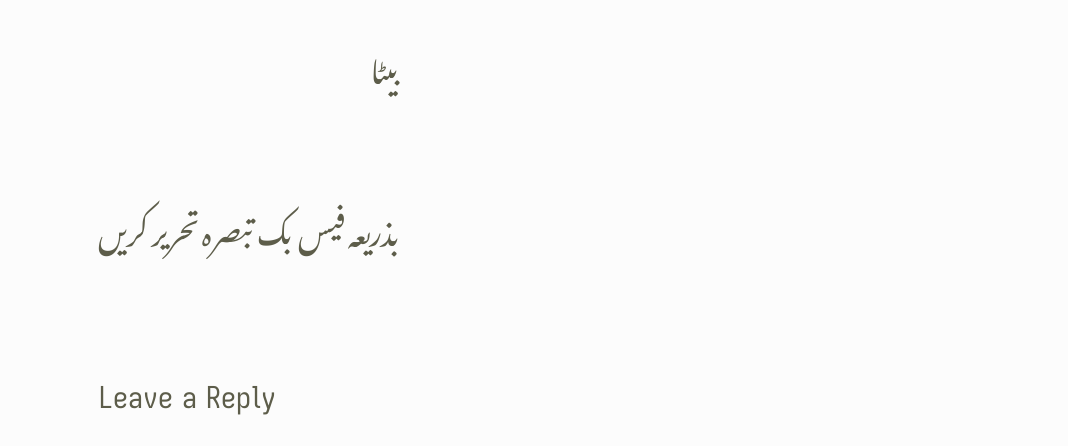بیٹا

بذریعہ فیس بک تبصرہ تحریر کریں

Leave a Reply